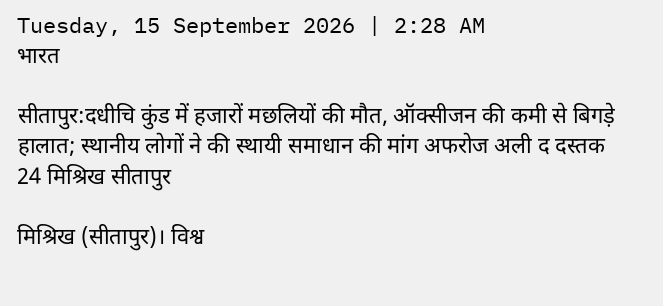Tuesday, 15 September 2026 | 2:28 AM
भारत

सीतापुर:दधीचि कुंड में हजारों मछलियों की मौत, ऑक्सीजन की कमी से बिगड़े हालात; स्थानीय लोगों ने की स्थायी समाधान की मांग अफरोज अली द दस्तक 24 मिश्रिख सीतापुर

मिश्रिख (सीतापुर)। विश्व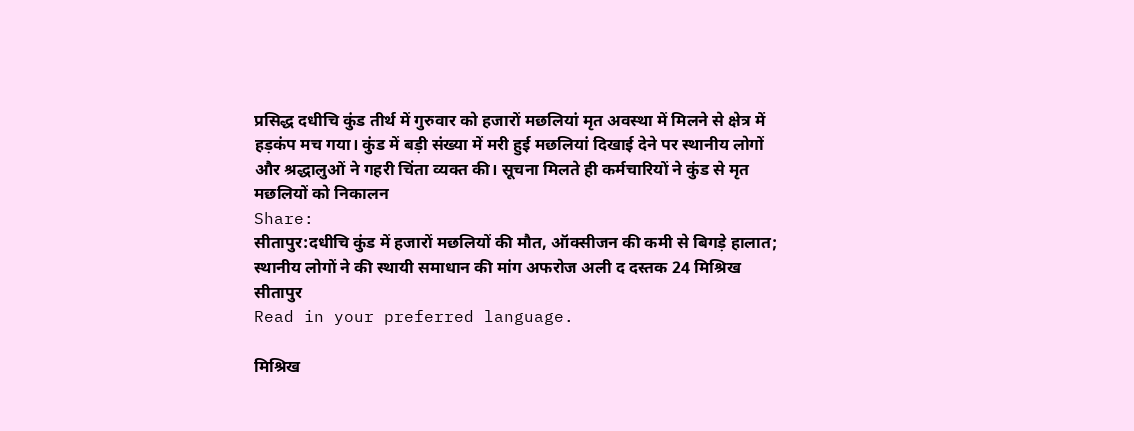प्रसिद्ध दधीचि कुंड तीर्थ में गुरुवार को हजारों मछलियां मृत अवस्था में मिलने से क्षेत्र में हड़कंप मच गया। कुंड में बड़ी संख्या में मरी हुई मछलियां दिखाई देने पर स्थानीय लोगों और श्रद्धालुओं ने गहरी चिंता व्यक्त की। सूचना मिलते ही कर्मचारियों ने कुंड से मृत मछलियों को निकालन
Share:
सीतापुर:दधीचि कुंड में हजारों मछलियों की मौत, ऑक्सीजन की कमी से बिगड़े हालात; स्थानीय लोगों ने की स्थायी समाधान की मांग अफरोज अली द दस्तक 24 मिश्रिख सीतापुर
Read in your preferred language.

मिश्रिख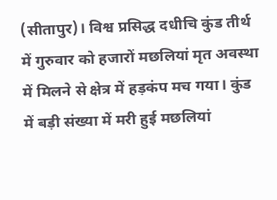(सीतापुर)। विश्व प्रसिद्ध दधीचि कुंड तीर्थ में गुरुवार को हजारों मछलियां मृत अवस्था में मिलने से क्षेत्र में हड़कंप मच गया। कुंड में बड़ी संख्या में मरी हुई मछलियां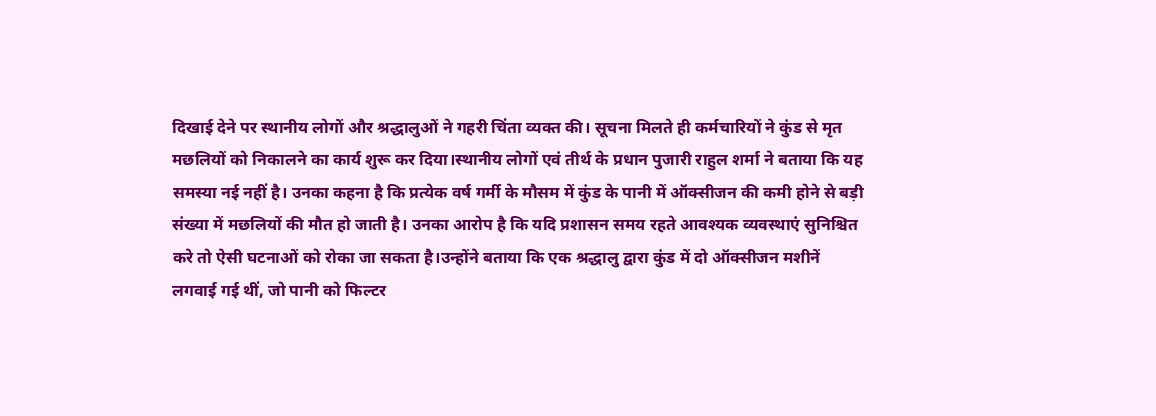दिखाई देने पर स्थानीय लोगों और श्रद्धालुओं ने गहरी चिंता व्यक्त की। सूचना मिलते ही कर्मचारियों ने कुंड से मृत मछलियों को निकालने का कार्य शुरू कर दिया।स्थानीय लोगों एवं तीर्थ के प्रधान पुजारी राहुल शर्मा ने बताया कि यह समस्या नई नहीं है। उनका कहना है कि प्रत्येक वर्ष गर्मी के मौसम में कुंड के पानी में ऑक्सीजन की कमी होने से बड़ी संख्या में मछलियों की मौत हो जाती है। उनका आरोप है कि यदि प्रशासन समय रहते आवश्यक व्यवस्थाएं सुनिश्चित करे तो ऐसी घटनाओं को रोका जा सकता है।उन्होंने बताया कि एक श्रद्धालु द्वारा कुंड में दो ऑक्सीजन मशीनें लगवाई गई थीं, जो पानी को फिल्टर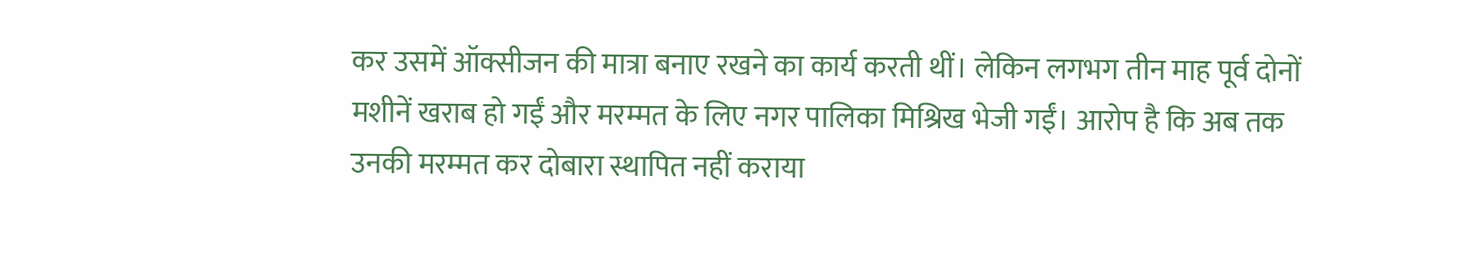कर उसमें ऑक्सीजन की मात्रा बनाए रखने का कार्य करती थीं। लेकिन लगभग तीन माह पूर्व दोनों मशीनें खराब हो गईं और मरम्मत के लिए नगर पालिका मिश्रिख भेजी गईं। आरोप है कि अब तक उनकी मरम्मत कर दोबारा स्थापित नहीं कराया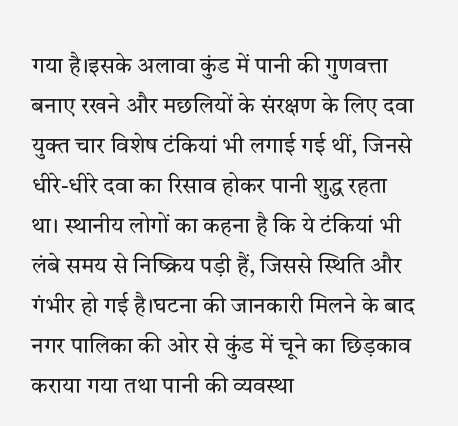गया है।इसके अलावा कुंड में पानी की गुणवत्ता बनाए रखने और मछलियों के संरक्षण के लिए दवा युक्त चार विशेष टंकियां भी लगाई गई थीं, जिनसे धीरे-धीरे दवा का रिसाव होकर पानी शुद्ध रहता था। स्थानीय लोगों का कहना है कि ये टंकियां भी लंबे समय से निष्क्रिय पड़ी हैं, जिससे स्थिति और गंभीर हो गई है।घटना की जानकारी मिलने के बाद नगर पालिका की ओर से कुंड में चूने का छिड़काव कराया गया तथा पानी की व्यवस्था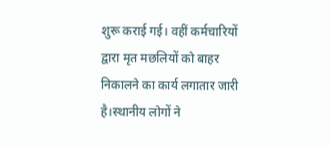शुरू कराई गई। वहीं कर्मचारियों द्वारा मृत मछलियों को बाहर निकालने का कार्य लगातार जारी है।स्थानीय लोगों ने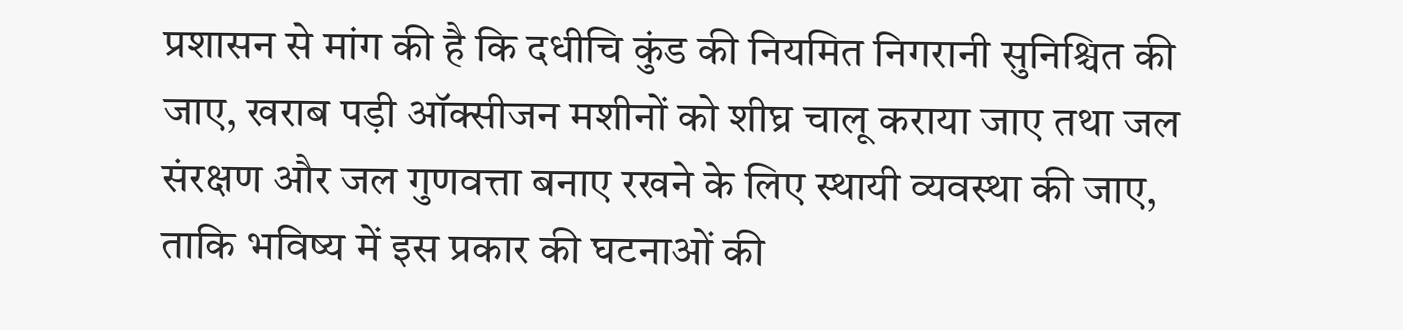प्रशासन से मांग की है कि दधीचि कुंड की नियमित निगरानी सुनिश्चित की जाए, खराब पड़ी ऑक्सीजन मशीनों को शीघ्र चालू कराया जाए तथा जल संरक्षण और जल गुणवत्ता बनाए रखने के लिए स्थायी व्यवस्था की जाए, ताकि भविष्य में इस प्रकार की घटनाओं की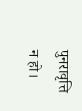पुनरावृत्ति न हो।